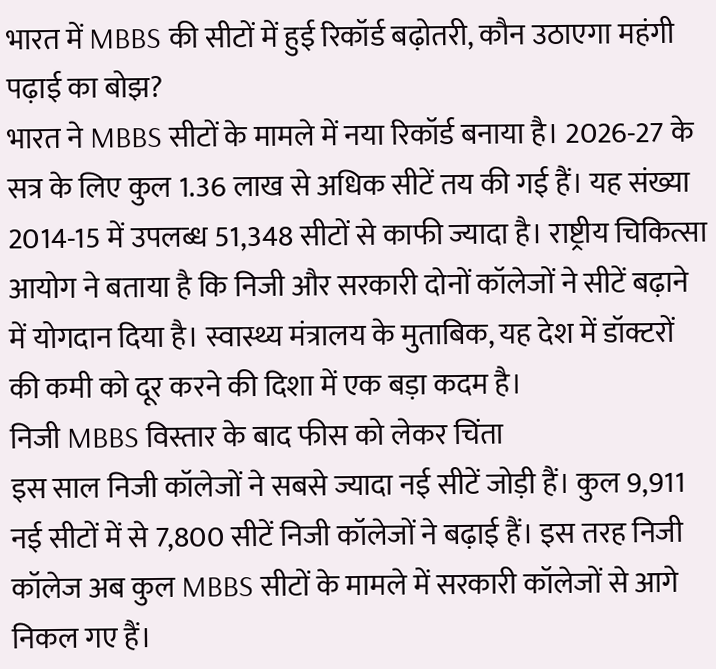भारत में MBBS की सीटों में हुई रिकॉर्ड बढ़ोतरी, कौन उठाएगा महंगी पढ़ाई का बोझ?
भारत ने MBBS सीटों के मामले में नया रिकॉर्ड बनाया है। 2026-27 के सत्र के लिए कुल 1.36 लाख से अधिक सीटें तय की गई हैं। यह संख्या 2014-15 में उपलब्ध 51,348 सीटों से काफी ज्यादा है। राष्ट्रीय चिकित्सा आयोग ने बताया है कि निजी और सरकारी दोनों कॉलेजों ने सीटें बढ़ाने में योगदान दिया है। स्वास्थ्य मंत्रालय के मुताबिक, यह देश में डॉक्टरों की कमी को दूर करने की दिशा में एक बड़ा कदम है।
निजी MBBS विस्तार के बाद फीस को लेकर चिंता
इस साल निजी कॉलेजों ने सबसे ज्यादा नई सीटें जोड़ी हैं। कुल 9,911 नई सीटों में से 7,800 सीटें निजी कॉलेजों ने बढ़ाई हैं। इस तरह निजी कॉलेज अब कुल MBBS सीटों के मामले में सरकारी कॉलेजों से आगे निकल गए हैं।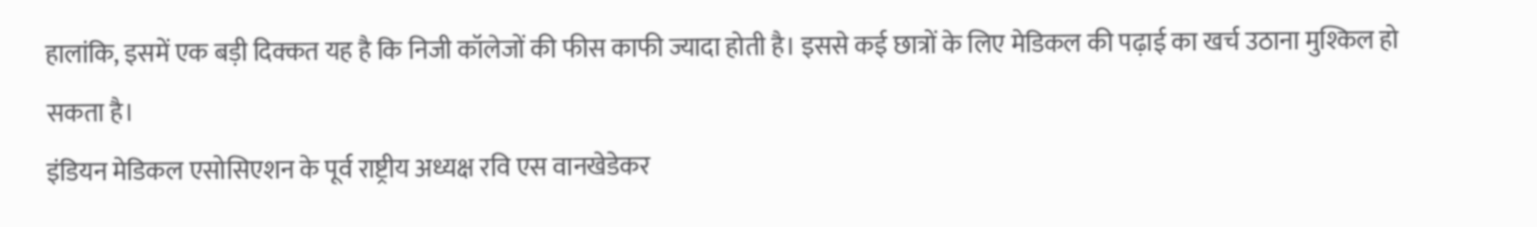हालांकि, इसमें एक बड़ी दिक्कत यह है कि निजी कॉलेजों की फीस काफी ज्यादा होती है। इससे कई छात्रों के लिए मेडिकल की पढ़ाई का खर्च उठाना मुश्किल हो सकता है।
इंडियन मेडिकल एसोसिएशन के पूर्व राष्ट्रीय अध्यक्ष रवि एस वानखेडेकर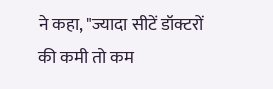ने कहा, "ज्यादा सीटें डॉक्टरों की कमी तो कम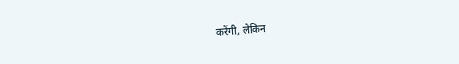करेंगी, लेकिन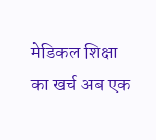मेडिकल शिक्षा का खर्च अब एक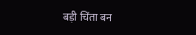बड़ी चिंता बन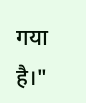गया है।"